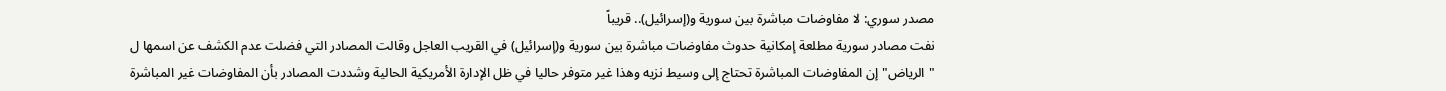مصدر سوري: لا مفاوضات مباشرة بين سورية و(إسرائيل).. قريباً
نفت مصادر سورية مطلعة إمكانية حدوث مفاوضات مباشرة بين سورية و(إسرائيل) في القريب العاجل وقالت المصادر التي فضلت عدم الكشف عن اسمها ل "الرياض" إن المفاوضات المباشرة تحتاج إلى وسيط نزيه وهذا غير متوفر حاليا في ظل الإدارة الأمريكية الحالية وشددت المصادر بأن المفاوضات غير المباشرة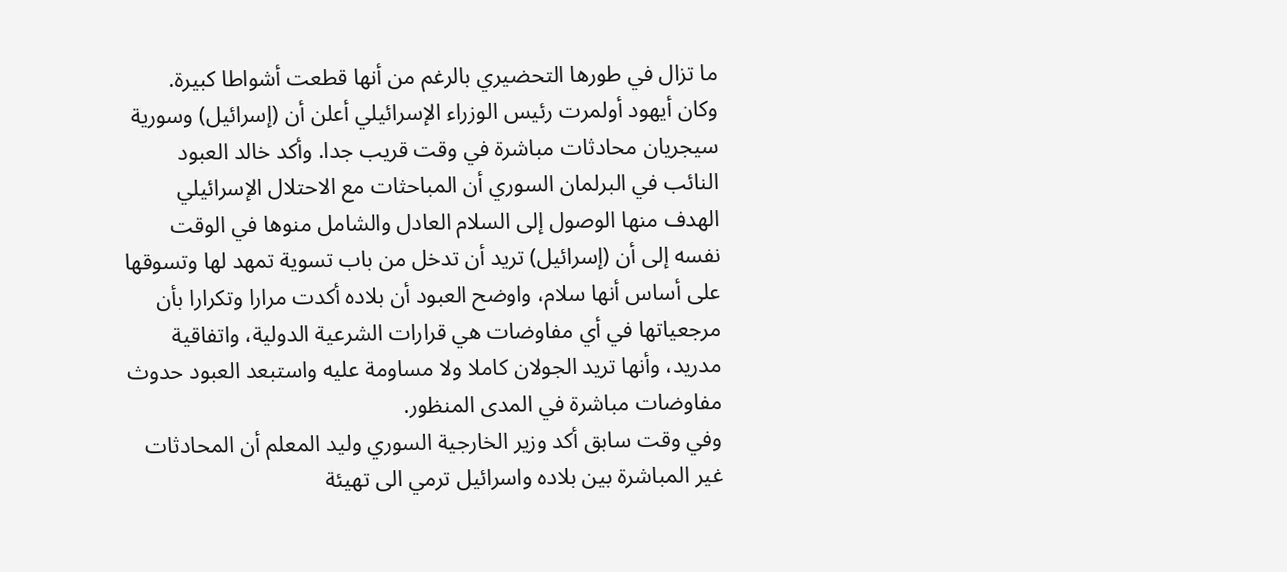ما تزال في طورها التحضيري بالرغم من أنها قطعت أشواطا كبيرة.
وكان أيهود أولمرت رئيس الوزراء الإسرائيلي أعلن أن (إسرائيل) وسورية سيجريان محادثات مباشرة في وقت قريب جدا. وأكد خالد العبود النائب في البرلمان السوري أن المباحثات مع الاحتلال الإسرائيلي الهدف منها الوصول إلى السلام العادل والشامل منوها في الوقت نفسه إلى أن (إسرائيل) تريد أن تدخل من باب تسوية تمهد لها وتسوقها على أساس أنها سلام، واوضح العبود أن بلاده أكدت مرارا وتكرارا بأن مرجعياتها في أي مفاوضات هي قرارات الشرعية الدولية، واتفاقية مدريد، وأنها تريد الجولان كاملا ولا مساومة عليه واستبعد العبود حدوث مفاوضات مباشرة في المدى المنظور.
وفي وقت سابق أكد وزير الخارجية السوري وليد المعلم أن المحادثات غير المباشرة بين بلاده واسرائيل ترمي الى تهيئة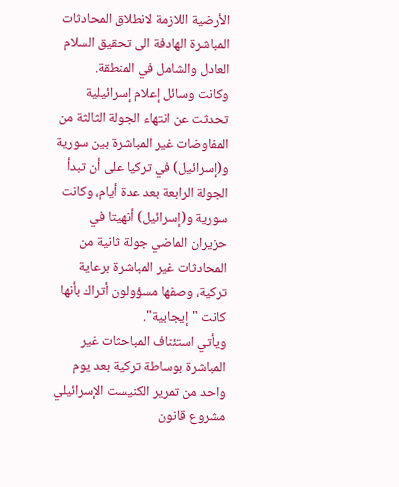الأرضية اللازمة لانطلاق المحادثات المباشرة الهادفة الى تحقيق السلام العادل والشامل في المنطقة.
وكانت وسائل إعلام إسرائيلية تحدثت عن انتهاء الجولة الثالثة من المفاوضات غير المباشرة بين سورية و(إسرائيل) في تركيا على أن تبدأ الجولة الرابعة بعد عدة أيام، وكانت سورية و(إسرائيل) أنهيتا في حزيران الماضي جولة ثانية من المحادثات غير المباشرة برعاية تركية، وصفها مسؤولون أتراك بأنها كانت "إيجابية".
ويأتي استئناف المباحثات غير المباشرة بوساطة تركية بعد يوم واحد من تمرير الكنيست الإسرائيلي مشروع قانون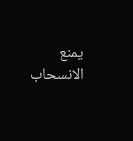يمنع الانسحاب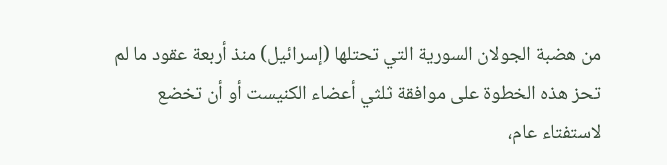من هضبة الجولان السورية التي تحتلها (إسرائيل) منذ أربعة عقود ما لم تحز هذه الخطوة على موافقة ثلثي أعضاء الكنيست أو أن تخضع لاستفتاء عام،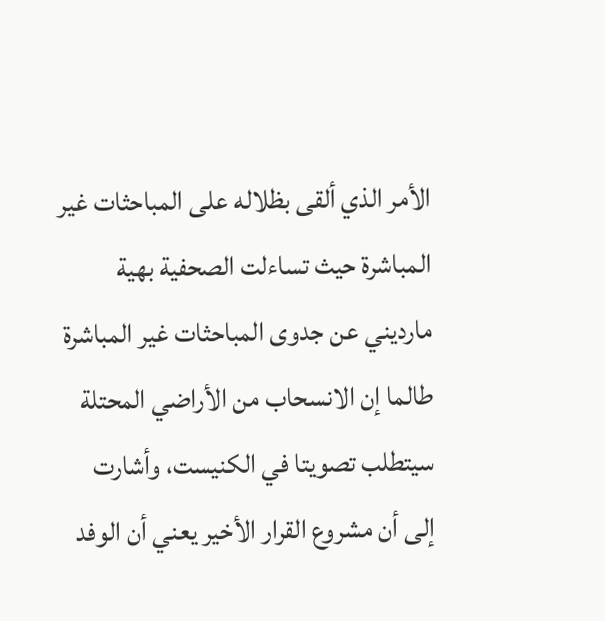الأمر الذي ألقى بظلاله على المباحثات غير المباشرة حيث تساءلت الصحفية بهية مارديني عن جدوى المباحثات غير المباشرة طالما إن الانسحاب من الأراضي المحتلة سيتطلب تصويتا في الكنيست، وأشارت إلى أن مشروع القرار الأخير يعني أن الوفد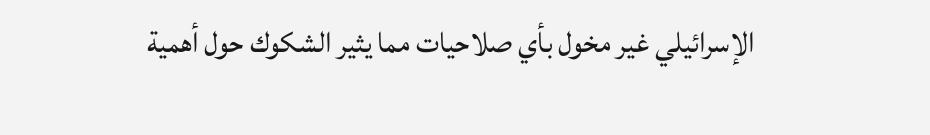الإسرائيلي غير مخول بأي صلاحيات مما يثير الشكوك حول أهمية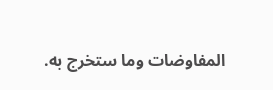المفاوضات وما ستخرج به.